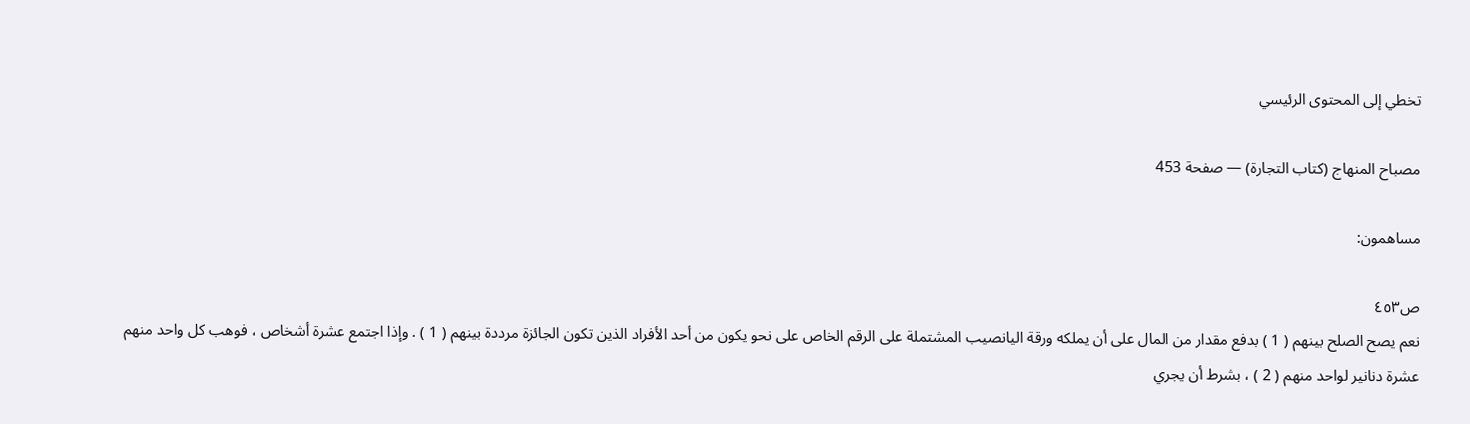تخطي إلى المحتوى الرئيسي

مصباح المنهاج (كتاب التجارة) — صفحة 453

مساهمون:

ص٤٥٣
نعم يصح الصلح بينهم ( 1 ) بدفع مقدار من المال على أن يملكه ورقة اليانصيب المشتملة على الرقم الخاص على نحو يكون من أحد الأفراد الذين تكون الجائزة مرددة بينهم ( 1 ) . وإذا اجتمع عشرة أشخاص ، فوهب كل واحد منهم عشرة دنانير لواحد منهم ( 2 ) ، بشرط أن يجري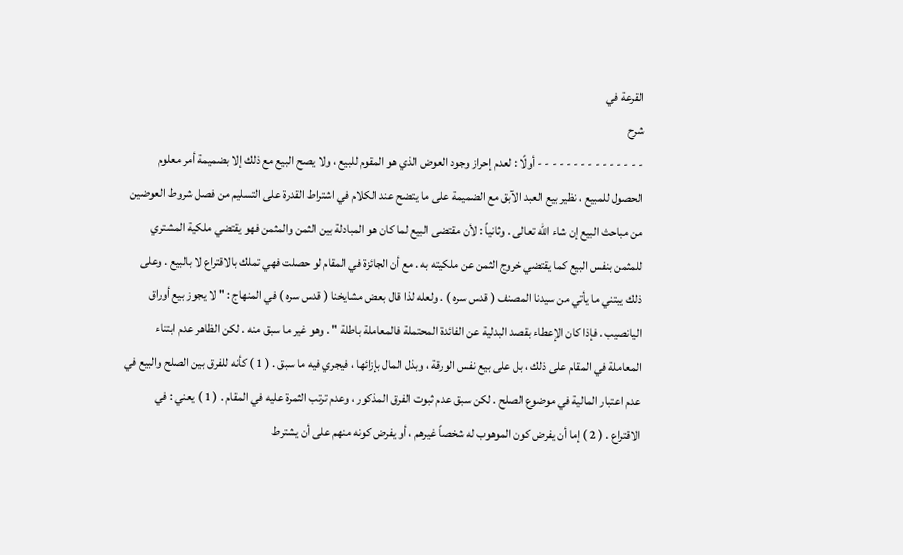القرعة في
شرح
- - - - - - - - - - - - - - - أولًا : لعدم إحراز وجود العوض الذي هو المقوم للبيع ، ولا يصح البيع مع ذلك إلا بضميمة أمر معلوم الحصول للمبيع ، نظير بيع العبد الآبق مع الضميمة على ما يتضح عند الكلام في اشتراط القدرة على التسليم من فصل شروط العوضين من مباحث البيع إن شاء الله تعالى . وثانياً : لأن مقتضى البيع لما كان هو المبادلة بين الثمن والمثمن فهو يقتضي ملكية المشتري للمثمن بنفس البيع كما يقتضي خروج الثمن عن ملكيته به . مع أن الجائزة في المقام لو حصلت فهي تملك بالاقتراع لا بالبيع . وعلى ذلك يبتني ما يأتي من سيدنا المصنف ( قدس سره ) . ولعله لذا قال بعض مشايخنا ( قدس سره ) في المنهاج : " لا يجوز بيع أوراق اليانصيب . فإذا كان الإعطاء بقصد البدلية عن الفائدة المحتملة فالمعاملة باطلة " . وهو غير ما سبق منه . لكن الظاهر عدم ابتناء المعاملة في المقام على ذلك ، بل على بيع نفس الورقة ، وبذل المال بإزائها ، فيجري فيه ما سبق . ( 1 ) كأنه للفرق بين الصلح والبيع في عدم اعتبار المالية في موضوع الصلح . لكن سبق عدم ثبوت الفرق المذكور ، وعدم ترتب الثمرة عليه في المقام . ( 1 ) يعني : في الاقتراع . ( 2 ) إما أن يفرض كون الموهوب له شخصاً غيرهم ، أو يفرض كونه منهم على أن يشترط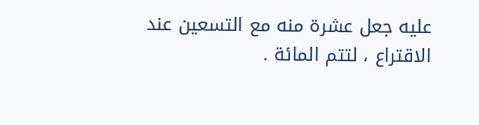عليه جعل عشرة منه مع التسعين عند الاقتراع ، لتتم المائة .